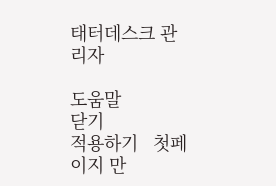태터데스크 관리자

도움말
닫기
적용하기   첫페이지 만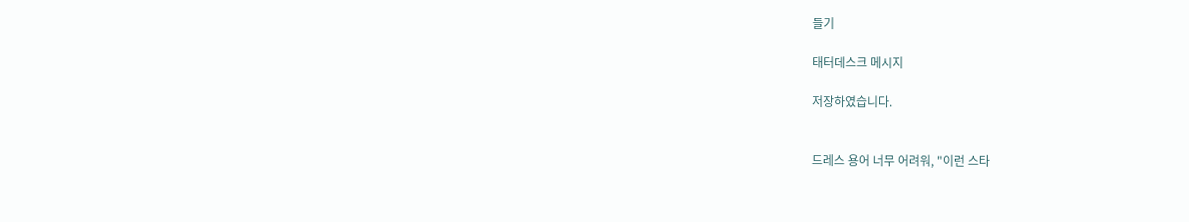들기

태터데스크 메시지

저장하였습니다.


드레스 용어 너무 어려워, "이런 스타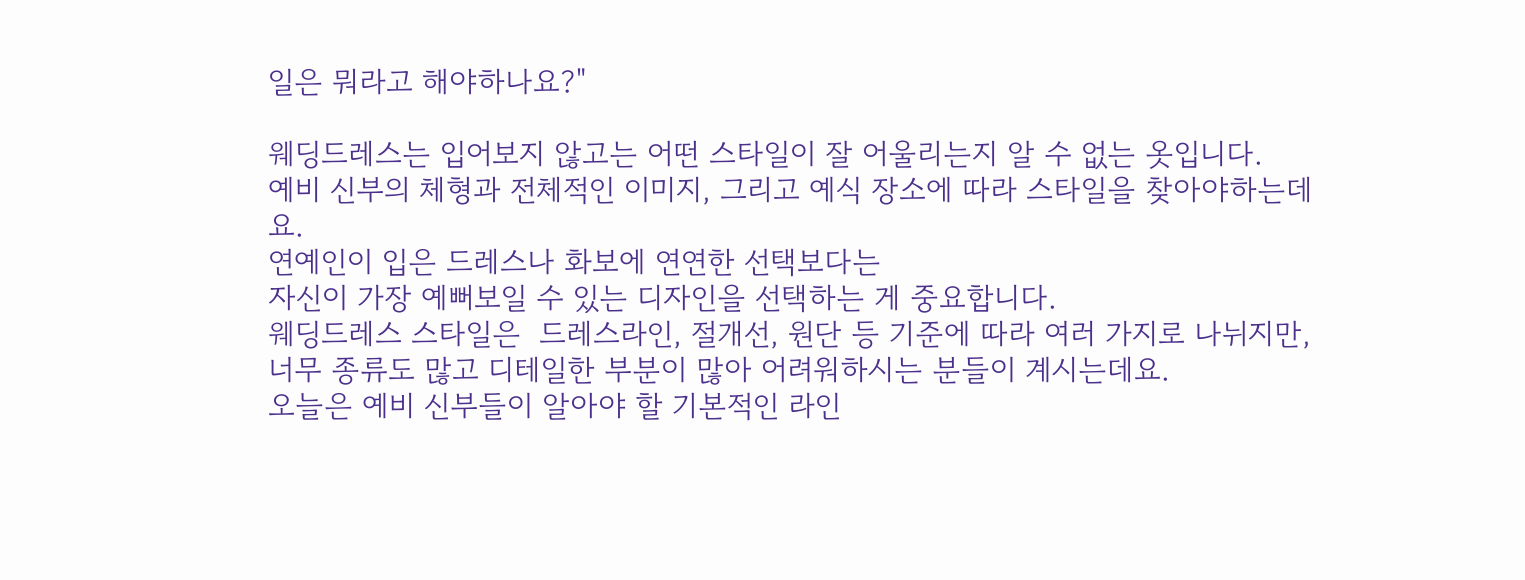일은 뭐라고 해야하나요?"

웨딩드레스는 입어보지 않고는 어떤 스타일이 잘 어울리는지 알 수 없는 옷입니다.
예비 신부의 체형과 전체적인 이미지, 그리고 예식 장소에 따라 스타일을 찾아야하는데요.
연예인이 입은 드레스나 화보에 연연한 선택보다는
자신이 가장 예뻐보일 수 있는 디자인을 선택하는 게 중요합니다.
웨딩드레스 스타일은  드레스라인, 절개선, 원단 등 기준에 따라 여러 가지로 나뉘지만,
너무 종류도 많고 디테일한 부분이 많아 어려워하시는 분들이 계시는데요.
오늘은 예비 신부들이 알아야 할 기본적인 라인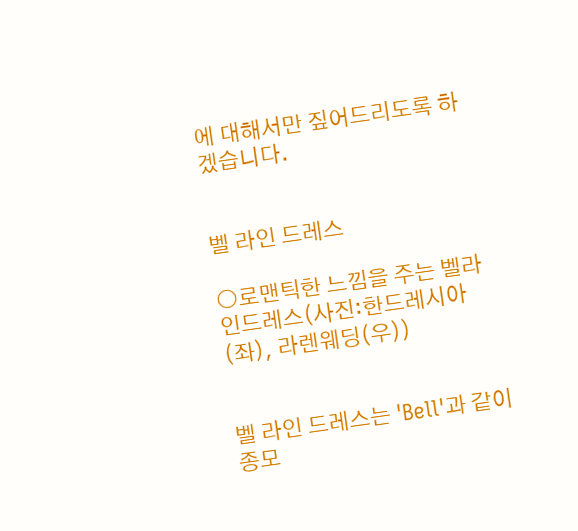에 대해서만 짚어드리도록 하겠습니다.


벨 라인 드레스

○로맨틱한 느낌을 주는 벨라인드레스(사진:한드레시아(좌), 라렌웨딩(우))


벨 라인 드레스는 'Bell'과 같이 종모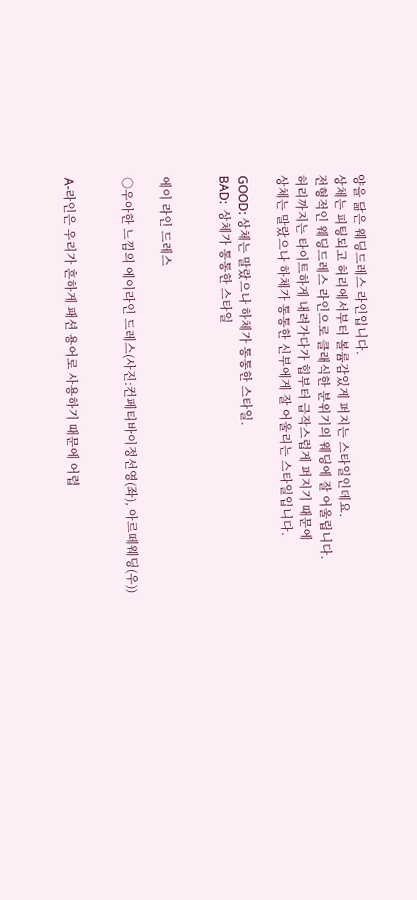양을 닮은 웨딩드레스 라인입니다.
상체는 피팅되고 허리에서부터 볼륨감있게 퍼지는 스타일인데요.
전형적인 웨딩드레스 라인으로 클래식한 분위기의 웨딩에 잘 어울립니다.
허리까지는 타이트하게 내려가다가 힙부터 급작스럽게 퍼지기 때문에
상체는 말랐으나 하체가 통통한 신부에게 잘 어울리는 스타일입니다.

GOOD: 상체는 말랐으나 하체가 통통한 스타일.
BAD:  상체가 통통한 스타일


에이 라인 드레스

○우아한 느낌의 에이라인 드레스(사진:컨페티바이정선영(좌), 아르떼웨딩(우))


A-라인은 우리가 흔하게 패션 용어로 사용하기 때문에 어렵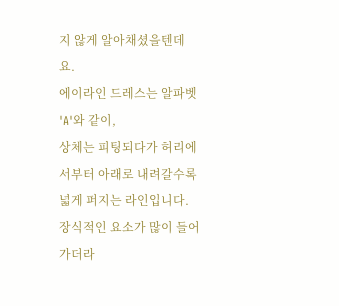지 않게 알아채셨을텐데요.
에이라인 드레스는 알파벳 'A'와 같이,
상체는 피팅되다가 허리에서부터 아래로 내려갈수록 넓게 퍼지는 라인입니다.
장식적인 요소가 많이 들어가더라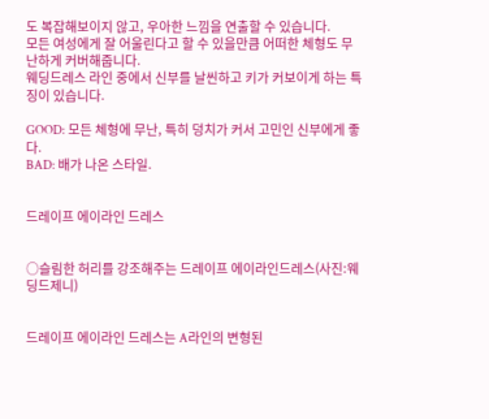도 복잡해보이지 않고, 우아한 느낌을 연출할 수 있습니다.
모든 여성에게 잘 어울린다고 할 수 있을만큼 어떠한 체형도 무난하게 커버해줍니다.
웨딩드레스 라인 중에서 신부를 날씬하고 키가 커보이게 하는 특징이 있습니다.

GOOD: 모든 체형에 무난, 특히 덩치가 커서 고민인 신부에게 좋다.
BAD: 배가 나온 스타일.


드레이프 에이라인 드레스


○슬림한 허리를 강조해주는 드레이프 에이라인드레스(사진:웨딩드제니)


드레이프 에이라인 드레스는 A라인의 변형된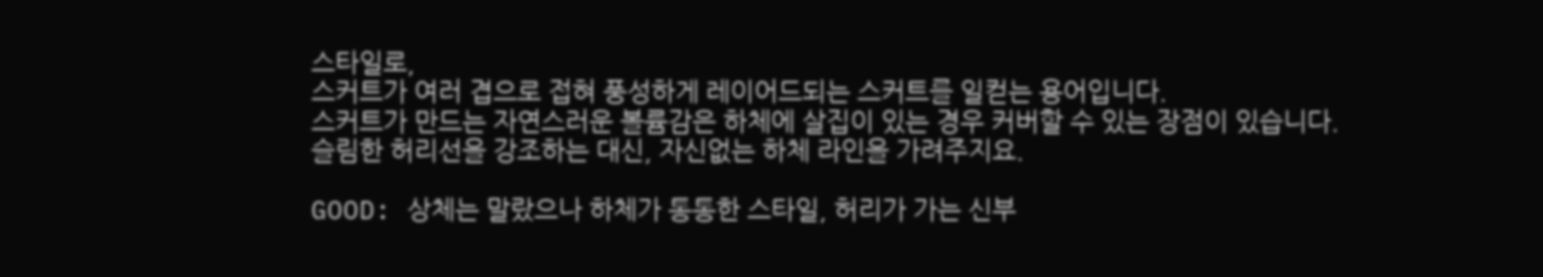스타일로,
스커트가 여러 겹으로 접혀 풍성하게 레이어드되는 스커트를 일컫는 용어입니다.
스커트가 만드는 자연스러운 볼륨감은 하체에 살집이 있는 경우 커버할 수 있는 장점이 있습니다.
슬림한 허리선을 강조하는 대신, 자신없는 하체 라인을 가려주지요.

GOOD: 상체는 말랐으나 하체가 통통한 스타일, 허리가 가는 신부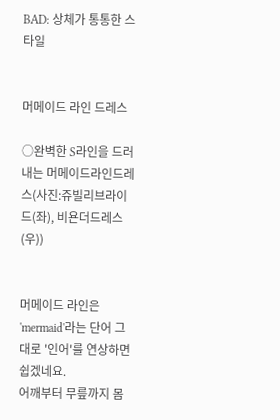BAD: 상체가 통통한 스타일


머메이드 라인 드레스

○완벽한 S라인을 드러내는 머메이드라인드레스(사진:쥬빌리브라이드(좌), 비욘더드레스(우))


머메이드 라인은 'mermaid'라는 단어 그대로 '인어'를 연상하면 쉽겠네요.
어깨부터 무릎까지 몸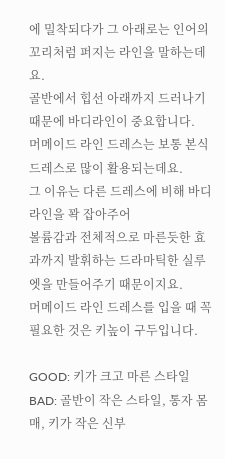에 밀착되다가 그 아래로는 인어의 꼬리처럼 퍼지는 라인을 말하는데요.
골반에서 힙선 아래까지 드러나기 때문에 바디라인이 중요합니다.
머메이드 라인 드레스는 보통 본식 드레스로 많이 활용되는데요.
그 이유는 다른 드레스에 비해 바디라인을 꽉 잡아주어
볼륨감과 전체적으로 마른듯한 효과까지 발휘하는 드라마틱한 실루엣을 만들어주기 때문이지요.
머메이드 라인 드레스를 입을 때 꼭 필요한 것은 키높이 구두입니다.

GOOD: 키가 크고 마른 스타일
BAD: 골반이 작은 스타일, 통자 몸매, 키가 작은 신부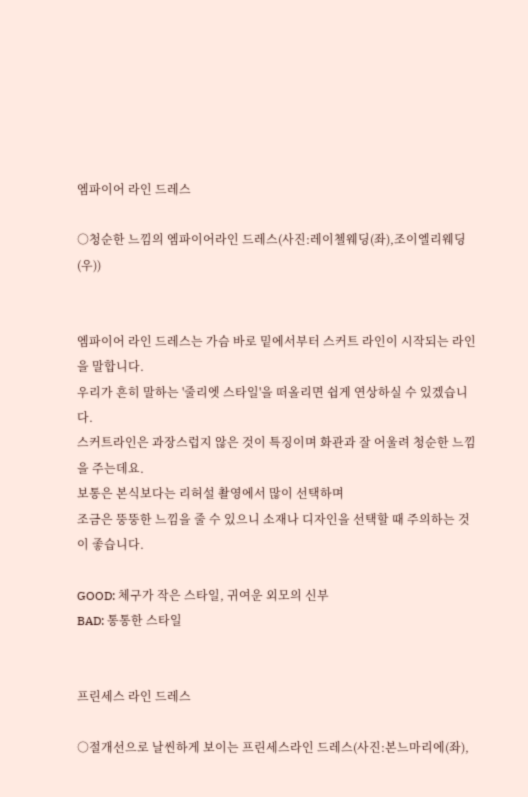엠파이어 라인 드레스

○청순한 느낌의 엠파이어라인 드레스(사진:레이첼웨딩(좌),조이엘리웨딩(우))


엠파이어 라인 드레스는 가슴 바로 밑에서부터 스커트 라인이 시작되는 라인을 말합니다.
우리가 흔히 말하는 '줄리엣 스타일'을 떠올리면 쉽게 연상하실 수 있겠습니다.
스커트라인은 과장스럽지 않은 것이 특징이며 화관과 잘 어울려 청순한 느낌을 주는데요.
보통은 본식보다는 리허설 촬영에서 많이 선택하며
조금은 뚱뚱한 느낌을 줄 수 있으니 소재나 디자인을 선택할 때 주의하는 것이 좋습니다.

GOOD: 체구가 작은 스타일, 귀여운 외모의 신부
BAD: 통통한 스타일


프린세스 라인 드레스

○절개선으로 날씬하게 보이는 프린세스라인 드레스(사진:본느마리에(좌),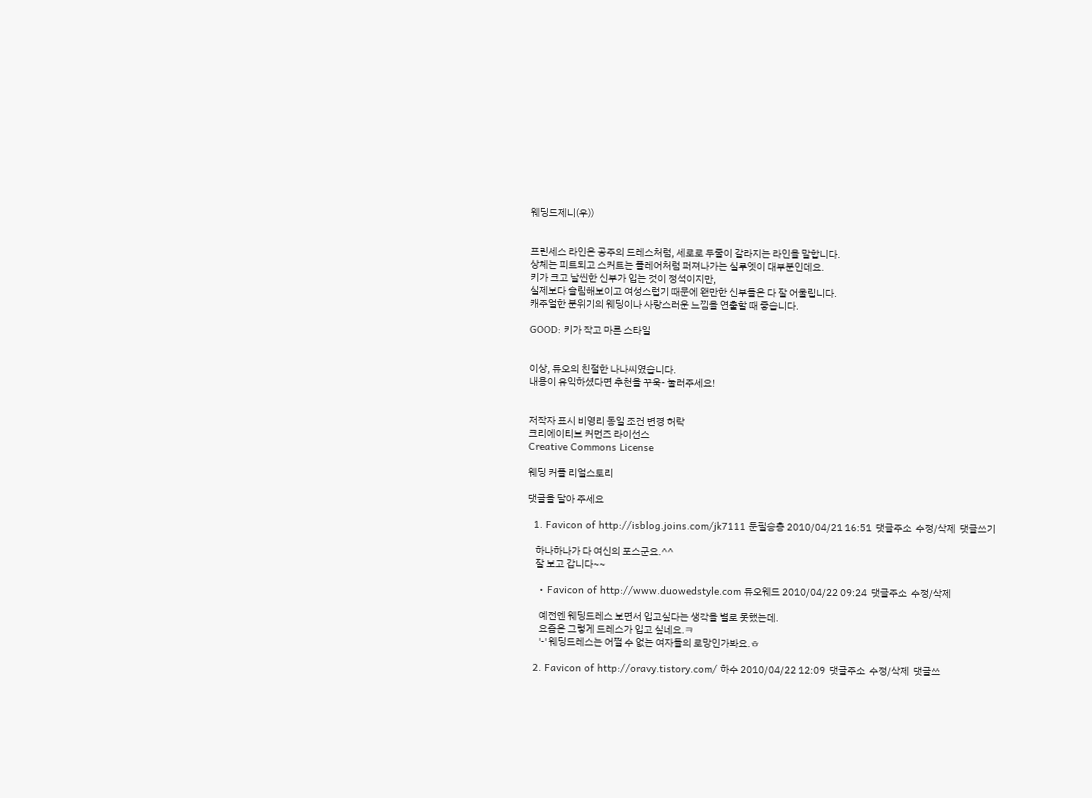웨딩드제니(우))


프린세스 라인은 공주의 드레스처럼, 세로로 두줄이 갈라지는 라인을 말합니다.
상체는 피트되고 스커트는 플레어처럼 퍼져나가는 실루엣이 대부분인데요.
키가 크고 날씬한 신부가 입는 것이 정석이지만,
실제보다 슬림해보이고 여성스럽기 때문에 왠만한 신부들은 다 잘 어울립니다.
캐주얼한 분위기의 웨딩이나 사랑스러운 느낌을 연출할 때 좋습니다.

GOOD: 키가 작고 마른 스타일


이상, 듀오의 친절한 나나씨였습니다.
내용이 유익하셨다면 추천을 꾸욱- 눌러주세요!


저작자 표시 비영리 동일 조건 변경 허락
크리에이티브 커먼즈 라이선스
Creative Commons License

웨딩 커플 리얼스토리

댓글을 달아 주세요

  1. Favicon of http://isblog.joins.com/jk7111 둔필승총 2010/04/21 16:51  댓글주소  수정/삭제  댓글쓰기

    하나하나가 다 여신의 포스군요.^^
    잘 보고 갑니다~~

    • Favicon of http://www.duowedstyle.com 듀오웨드 2010/04/22 09:24  댓글주소  수정/삭제

      예전엔 웨딩드레스 보면서 입고싶다는 생각을 별로 못했는데.
      요즘은 그렇게 드레스가 입고 싶네요.ㅋ
      '-' 웨딩드레스는 어쩔 수 없는 여자들의 로망인가봐요.ㅎ

  2. Favicon of http://oravy.tistory.com/ 하수 2010/04/22 12:09  댓글주소  수정/삭제  댓글쓰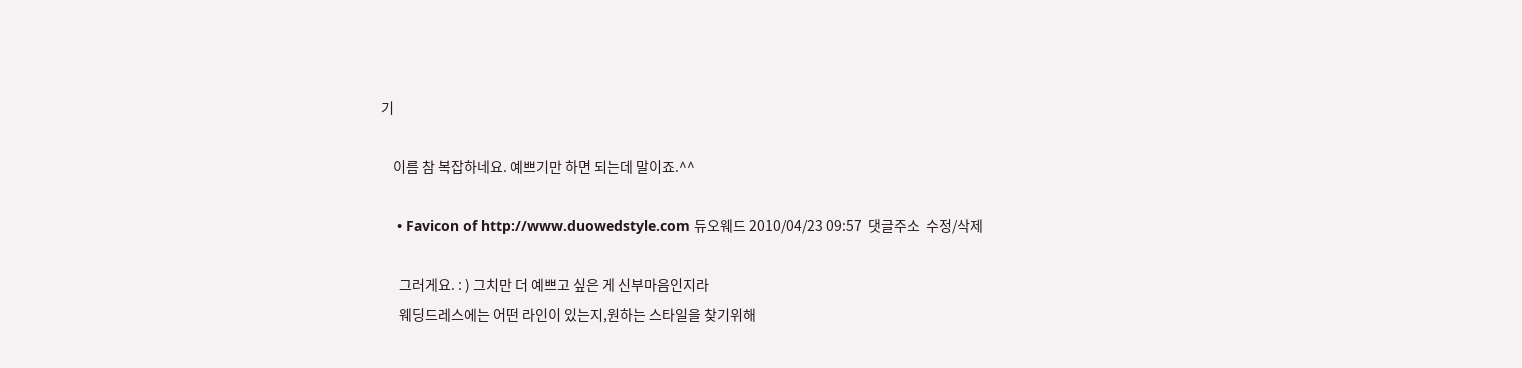기

    이름 참 복잡하네요. 예쁘기만 하면 되는데 말이죠.^^

    • Favicon of http://www.duowedstyle.com 듀오웨드 2010/04/23 09:57  댓글주소  수정/삭제

      그러게요. : ) 그치만 더 예쁘고 싶은 게 신부마음인지라
      웨딩드레스에는 어떤 라인이 있는지,원하는 스타일을 찾기위해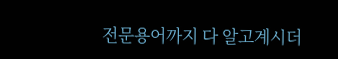전문용어까지 다 알고계시더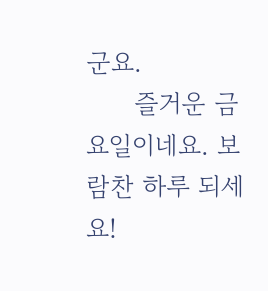군요.
      즐거운 금요일이네요. 보람찬 하루 되세요!